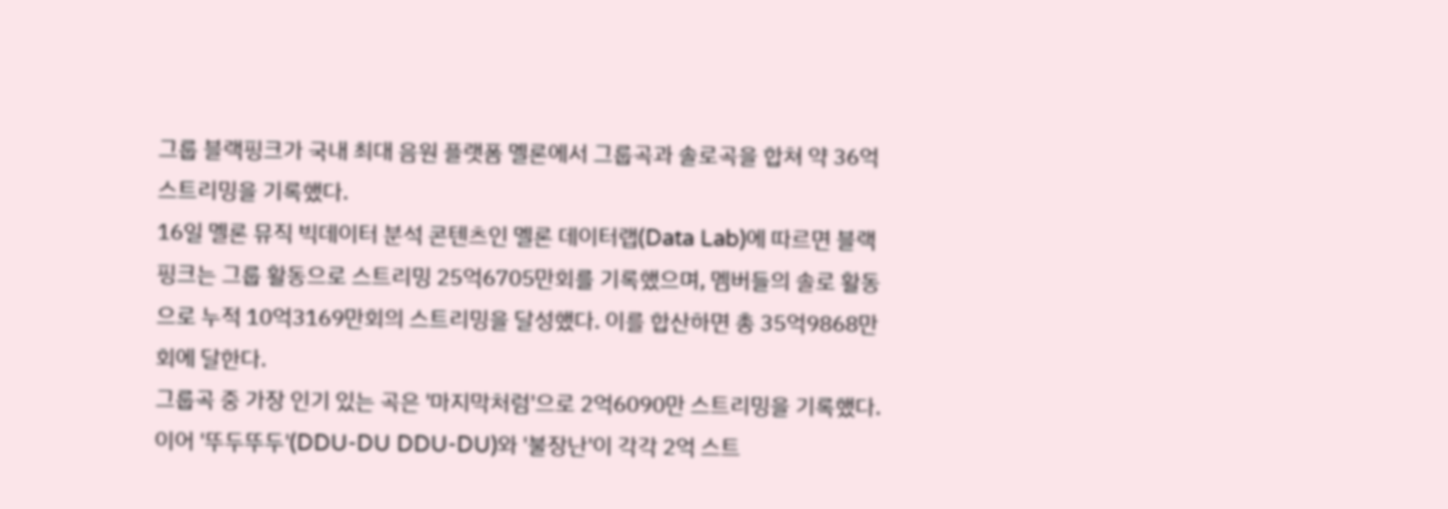그룹 블랙핑크가 국내 최대 음원 플랫폼 멜론에서 그룹곡과 솔로곡을 합쳐 약 36억 스트리밍을 기록했다.
16일 멜론 뮤직 빅데이터 분석 콘텐츠인 멜론 데이터랩(Data Lab)에 따르면 블랙핑크는 그룹 활동으로 스트리밍 25억6705만회를 기록했으며, 멤버들의 솔로 활동으로 누적 10억3169만회의 스트리밍을 달성했다. 이를 합산하면 총 35억9868만회에 달한다.
그룹곡 중 가장 인기 있는 곡은 '마지막처럼'으로 2억6090만 스트리밍을 기록했다. 이어 '뚜두뚜두'(DDU-DU DDU-DU)와 '불장난'이 각각 2억 스트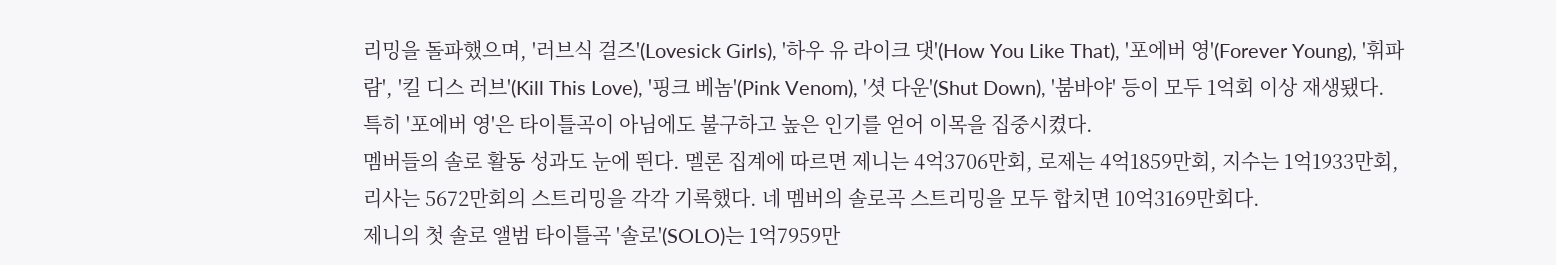리밍을 돌파했으며, '러브식 걸즈'(Lovesick Girls), '하우 유 라이크 댓'(How You Like That), '포에버 영'(Forever Young), '휘파람', '킬 디스 러브'(Kill This Love), '핑크 베놈'(Pink Venom), '셧 다운'(Shut Down), '붐바야' 등이 모두 1억회 이상 재생됐다. 특히 '포에버 영'은 타이틀곡이 아님에도 불구하고 높은 인기를 얻어 이목을 집중시켰다.
멤버들의 솔로 활동 성과도 눈에 띈다. 멜론 집계에 따르면 제니는 4억3706만회, 로제는 4억1859만회, 지수는 1억1933만회, 리사는 5672만회의 스트리밍을 각각 기록했다. 네 멤버의 솔로곡 스트리밍을 모두 합치면 10억3169만회다.
제니의 첫 솔로 앨범 타이틀곡 '솔로'(SOLO)는 1억7959만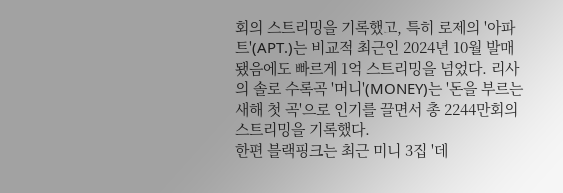회의 스트리밍을 기록했고, 특히 로제의 '아파트'(APT.)는 비교적 최근인 2024년 10월 발매됐음에도 빠르게 1억 스트리밍을 넘었다. 리사의 솔로 수록곡 '머니'(MONEY)는 '돈을 부르는 새해 첫 곡'으로 인기를 끌면서 총 2244만회의 스트리밍을 기록했다.
한편 블랙핑크는 최근 미니 3집 '데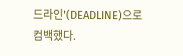드라인'(DEADLINE)으로 컴백했다.